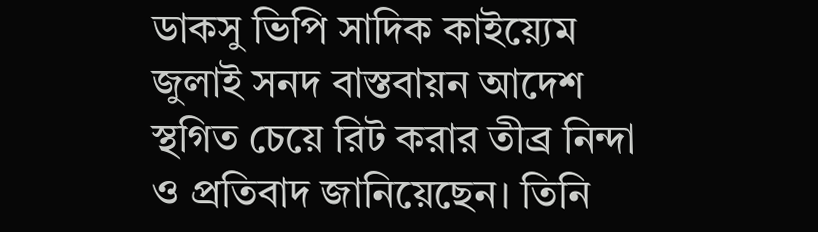ডাকসু ভিপি সাদিক কাইয়্যেম জুলাই সনদ বাস্তবায়ন আদেশ স্থগিত চেয়ে রিট করার তীব্র নিন্দা ও প্রতিবাদ জানিয়েছেন। তিনি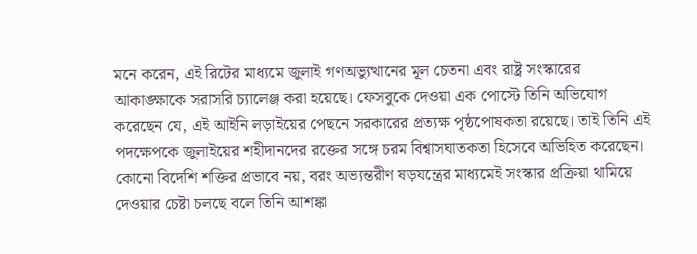মনে করেন, এই রিটের মাধ্যমে জুলাই গণঅভ্যুত্থানের মূল চেতনা এবং রাষ্ট্র সংস্কারের আকাঙ্ক্ষাকে সরাসরি চ্যালেঞ্জ করা হয়েছে। ফেসবুকে দেওয়া এক পোস্টে তিনি অভিযোগ করেছেন যে, এই আইনি লড়াইয়ের পেছনে সরকারের প্রত্যক্ষ পৃষ্ঠপোষকতা রয়েছে। তাই তিনি এই পদক্ষেপকে জুলাইয়ের শহীদানদের রক্তের সঙ্গে চরম বিশ্বাসঘাতকতা হিসেবে অভিহিত করেছেন। কোনো বিদেশি শক্তির প্রভাবে নয়, বরং অভ্যন্তরীণ ষড়যন্ত্রের মাধ্যমেই সংস্কার প্রক্রিয়া থামিয়ে দেওয়ার চেষ্টা চলছে বলে তিনি আশঙ্কা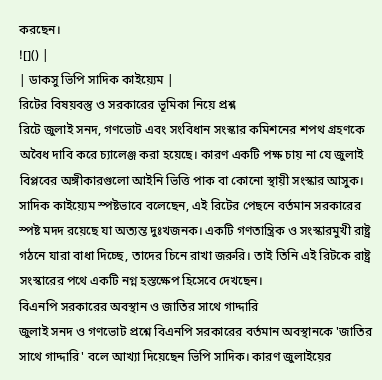করছেন।
![]() |
| ডাকসু ভিপি সাদিক কাইয়্যেম |
রিটের বিষয়বস্তু ও সরকারের ভূমিকা নিয়ে প্রশ্ন
রিটে জুলাই সনদ, গণভোট এবং সংবিধান সংস্কার কমিশনের শপথ গ্রহণকে অবৈধ দাবি করে চ্যালেঞ্জ করা হয়েছে। কারণ একটি পক্ষ চায় না যে জুলাই বিপ্লবের অঙ্গীকারগুলো আইনি ভিত্তি পাক বা কোনো স্থায়ী সংস্কার আসুক। সাদিক কাইয়্যেম স্পষ্টভাবে বলেছেন, এই রিটের পেছনে বর্তমান সরকারের স্পষ্ট মদদ রয়েছে যা অত্যন্ত দুঃখজনক। একটি গণতান্ত্রিক ও সংস্কারমুখী রাষ্ট্র গঠনে যারা বাধা দিচ্ছে, তাদের চিনে রাখা জরুরি। তাই তিনি এই রিটকে রাষ্ট্র সংস্কারের পথে একটি নগ্ন হস্তক্ষেপ হিসেবে দেখছেন।
বিএনপি সরকারের অবস্থান ও জাতির সাথে গাদ্দারি
জুলাই সনদ ও গণভোট প্রশ্নে বিএনপি সরকারের বর্তমান অবস্থানকে 'জাতির সাথে গাদ্দারি' বলে আখ্যা দিয়েছেন ভিপি সাদিক। কারণ জুলাইয়ের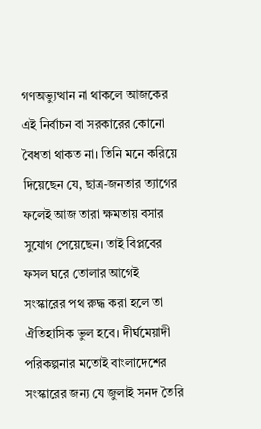গণঅভ্যুত্থান না থাকলে আজকের এই নির্বাচন বা সরকারের কোনো বৈধতা থাকত না। তিনি মনে করিয়ে দিয়েছেন যে, ছাত্র-জনতার ত্যাগের ফলেই আজ তারা ক্ষমতায় বসার সুযোগ পেয়েছেন। তাই বিপ্লবের ফসল ঘরে তোলার আগেই সংস্কারের পথ রুদ্ধ করা হলে তা ঐতিহাসিক ভুল হবে। দীর্ঘমেয়াদী পরিকল্পনার মতোই বাংলাদেশের সংস্কারের জন্য যে জুলাই সনদ তৈরি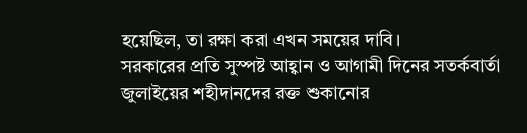হয়েছিল, তা রক্ষা করা এখন সময়ের দাবি।
সরকারের প্রতি সুস্পষ্ট আহ্বান ও আগামী দিনের সতর্কবার্তা
জুলাইয়ের শহীদানদের রক্ত শুকানোর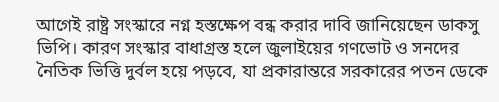আগেই রাষ্ট্র সংস্কারে নগ্ন হস্তক্ষেপ বন্ধ করার দাবি জানিয়েছেন ডাকসু ভিপি। কারণ সংস্কার বাধাগ্রস্ত হলে জুলাইয়ের গণভোট ও সনদের নৈতিক ভিত্তি দুর্বল হয়ে পড়বে, যা প্রকারান্তরে সরকারের পতন ডেকে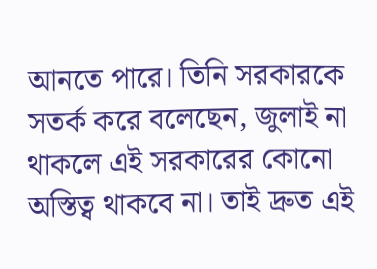আনতে পারে। তিনি সরকারকে সতর্ক করে বলেছেন, জুলাই না থাকলে এই সরকারের কোনো অস্তিত্ব থাকবে না। তাই দ্রুত এই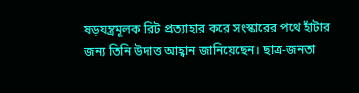ষড়যন্ত্রমূলক রিট প্রত্যাহার করে সংস্কারের পথে হাঁটার জন্য তিনি উদাত্ত আহ্বান জানিয়েছেন। ছাত্র-জনতা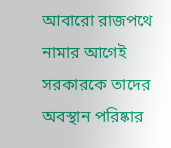আবারো রাজপথে নামার আগেই সরকারকে তাদের অবস্থান পরিষ্কার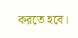করতে হবে।